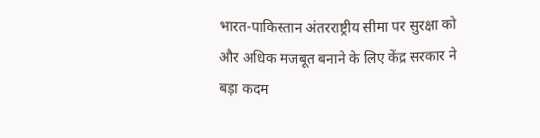भारत-पाकिस्तान अंतरराष्ट्रीय सीमा पर सुरक्षा को और अधिक मजबूत बनाने के लिए केंद्र सरकार ने बड़ा कदम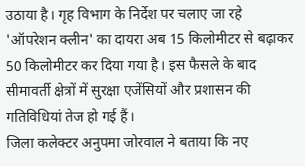उठाया है। गृह विभाग के निर्देश पर चलाए जा रहे 'ऑपरेशन क्लीन' का दायरा अब 15 किलोमीटर से बढ़ाकर 50 किलोमीटर कर दिया गया है। इस फैसले के बाद सीमावर्ती क्षेत्रों में सुरक्षा एजेंसियों और प्रशासन की गतिविधियां तेज हो गई हैं।
जिला कलेक्टर अनुपमा जोरवाल ने बताया कि नए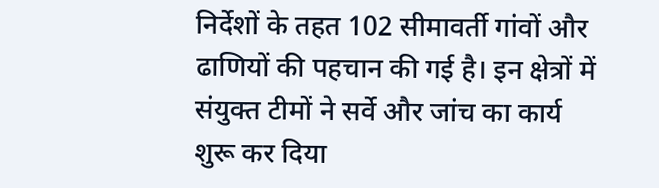निर्देशों के तहत 102 सीमावर्ती गांवों और ढाणियों की पहचान की गई है। इन क्षेत्रों में संयुक्त टीमों ने सर्वे और जांच का कार्य शुरू कर दिया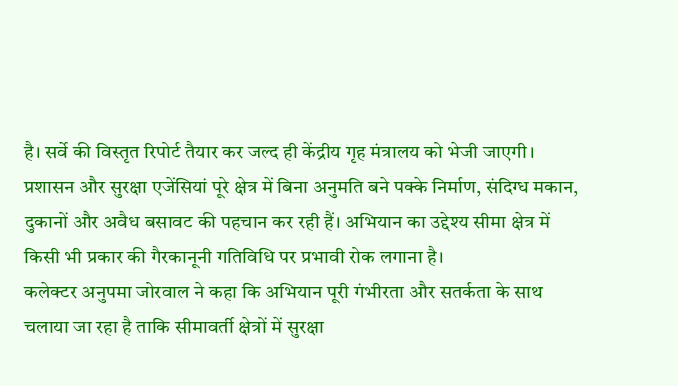है। सर्वे की विस्तृत रिपोर्ट तैयार कर जल्द ही केंद्रीय गृह मंत्रालय को भेजी जाएगी।
प्रशासन और सुरक्षा एजेंसियां पूरे क्षेत्र में बिना अनुमति बने पक्के निर्माण, संदिग्ध मकान, दुकानों और अवैध बसावट की पहचान कर रही हैं। अभियान का उद्देश्य सीमा क्षेत्र में किसी भी प्रकार की गैरकानूनी गतिविधि पर प्रभावी रोक लगाना है।
कलेक्टर अनुपमा जोरवाल ने कहा कि अभियान पूरी गंभीरता और सतर्कता के साथ चलाया जा रहा है ताकि सीमावर्ती क्षेत्रों में सुरक्षा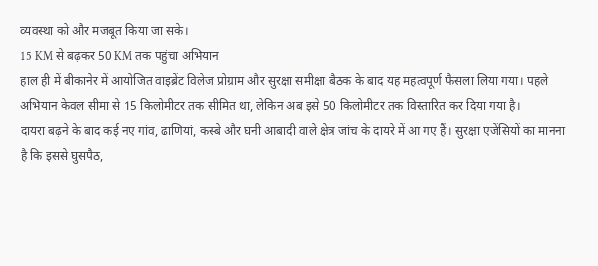व्यवस्था को और मजबूत किया जा सके।
15 KM से बढ़कर 50 KM तक पहुंचा अभियान
हाल ही में बीकानेर में आयोजित वाइब्रेंट विलेज प्रोग्राम और सुरक्षा समीक्षा बैठक के बाद यह महत्वपूर्ण फैसला लिया गया। पहले अभियान केवल सीमा से 15 किलोमीटर तक सीमित था, लेकिन अब इसे 50 किलोमीटर तक विस्तारित कर दिया गया है।
दायरा बढ़ने के बाद कई नए गांव, ढाणियां, कस्बे और घनी आबादी वाले क्षेत्र जांच के दायरे में आ गए हैं। सुरक्षा एजेंसियों का मानना है कि इससे घुसपैठ,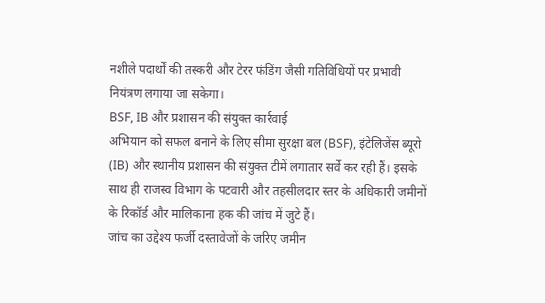नशीले पदार्थों की तस्करी और टेरर फंडिंग जैसी गतिविधियों पर प्रभावी नियंत्रण लगाया जा सकेगा।
BSF, IB और प्रशासन की संयुक्त कार्रवाई
अभियान को सफल बनाने के लिए सीमा सुरक्षा बल (BSF), इंटेलिजेंस ब्यूरो (IB) और स्थानीय प्रशासन की संयुक्त टीमें लगातार सर्वे कर रही हैं। इसके साथ ही राजस्व विभाग के पटवारी और तहसीलदार स्तर के अधिकारी जमीनों के रिकॉर्ड और मालिकाना हक की जांच में जुटे हैं।
जांच का उद्देश्य फर्जी दस्तावेजों के जरिए जमीन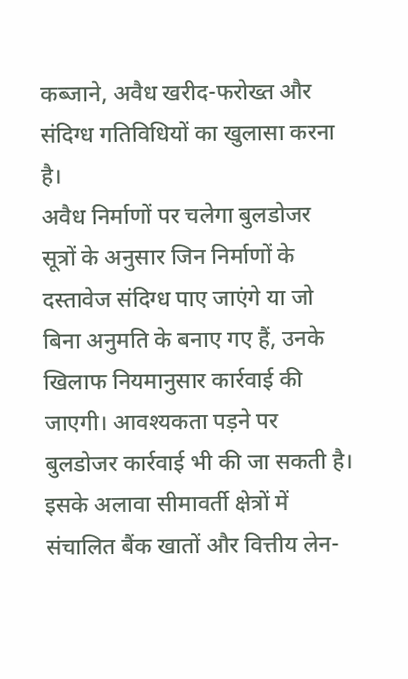कब्जाने, अवैध खरीद-फरोख्त और संदिग्ध गतिविधियों का खुलासा करना है।
अवैध निर्माणों पर चलेगा बुलडोजर
सूत्रों के अनुसार जिन निर्माणों के दस्तावेज संदिग्ध पाए जाएंगे या जो बिना अनुमति के बनाए गए हैं, उनके खिलाफ नियमानुसार कार्रवाई की जाएगी। आवश्यकता पड़ने पर बुलडोजर कार्रवाई भी की जा सकती है।
इसके अलावा सीमावर्ती क्षेत्रों में संचालित बैंक खातों और वित्तीय लेन-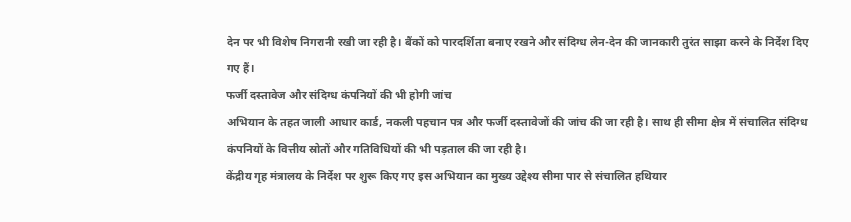देन पर भी विशेष निगरानी रखी जा रही है। बैंकों को पारदर्शिता बनाए रखने और संदिग्ध लेन-देन की जानकारी तुरंत साझा करने के निर्देश दिए गए हैं।
फर्जी दस्तावेज और संदिग्ध कंपनियों की भी होगी जांच
अभियान के तहत जाली आधार कार्ड, नकली पहचान पत्र और फर्जी दस्तावेजों की जांच की जा रही है। साथ ही सीमा क्षेत्र में संचालित संदिग्ध कंपनियों के वित्तीय स्रोतों और गतिविधियों की भी पड़ताल की जा रही है।
केंद्रीय गृह मंत्रालय के निर्देश पर शुरू किए गए इस अभियान का मुख्य उद्देश्य सीमा पार से संचालित हथियार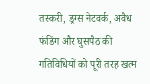तस्करी, ड्रग्स नेटवर्क, अवैध फंडिंग और घुसपैठ की गतिविधियों को पूरी तरह खत्म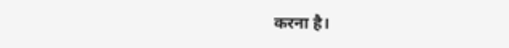करना है।